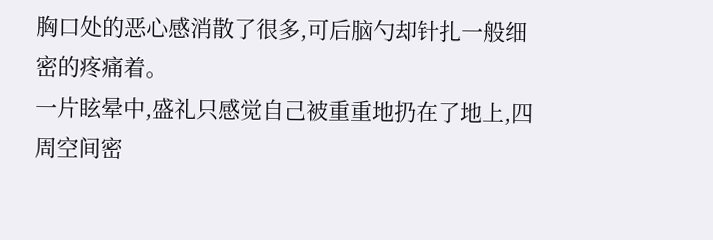胸口处的恶心感消散了很多,可后脑勺却针扎一般细密的疼痛着。
一片眩晕中,盛礼只感觉自己被重重地扔在了地上,四周空间密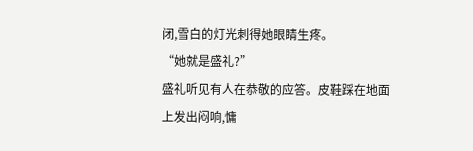闭,雪白的灯光刺得她眼睛生疼。
“她就是盛礼?”
盛礼听见有人在恭敬的应答。皮鞋踩在地面上发出闷响,慵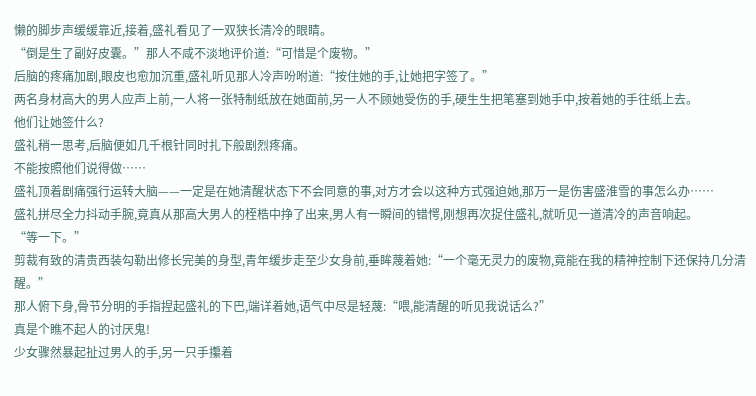懒的脚步声缓缓靠近,接着,盛礼看见了一双狭长清冷的眼睛。
“倒是生了副好皮囊。”那人不咸不淡地评价道:“可惜是个废物。”
后脑的疼痛加剧,眼皮也愈加沉重,盛礼听见那人冷声吩咐道:“按住她的手,让她把字签了。”
两名身材高大的男人应声上前,一人将一张特制纸放在她面前,另一人不顾她受伤的手,硬生生把笔塞到她手中,按着她的手往纸上去。
他们让她签什么?
盛礼稍一思考,后脑便如几千根针同时扎下般剧烈疼痛。
不能按照他们说得做……
盛礼顶着剧痛强行运转大脑——一定是在她清醒状态下不会同意的事,对方才会以这种方式强迫她,那万一是伤害盛淮雪的事怎么办……
盛礼拼尽全力抖动手腕,竟真从那高大男人的桎梏中挣了出来,男人有一瞬间的错愕,刚想再次捉住盛礼,就听见一道清冷的声音响起。
“等一下。”
剪裁有致的清贵西装勾勒出修长完美的身型,青年缓步走至少女身前,垂眸蔑着她:“一个毫无灵力的废物,竟能在我的精神控制下还保持几分清醒。”
那人俯下身,骨节分明的手指捏起盛礼的下巴,端详着她,语气中尽是轻蔑:“喂,能清醒的听见我说话么?”
真是个瞧不起人的讨厌鬼!
少女骤然暴起扯过男人的手,另一只手攥着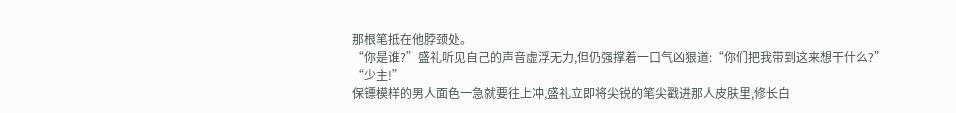那根笔抵在他脖颈处。
“你是谁?”盛礼听见自己的声音虚浮无力,但仍强撑着一口气凶狠道:“你们把我带到这来想干什么?”
“少主!”
保镖模样的男人面色一急就要往上冲,盛礼立即将尖锐的笔尖戳进那人皮肤里,修长白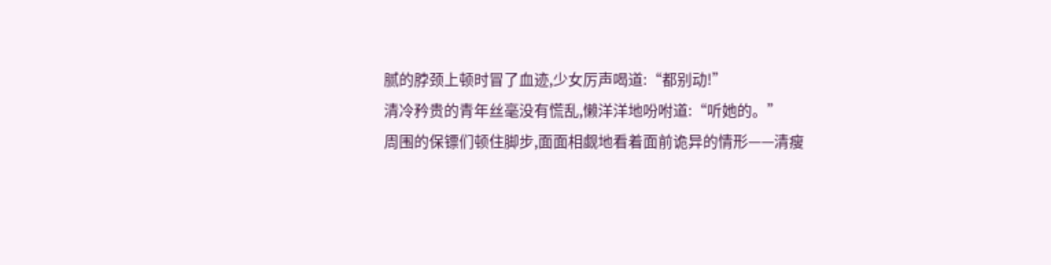腻的脖颈上顿时冒了血迹,少女厉声喝道:“都别动!”
清冷矜贵的青年丝毫没有慌乱,懒洋洋地吩咐道:“听她的。”
周围的保镖们顿住脚步,面面相觑地看着面前诡异的情形——清瘦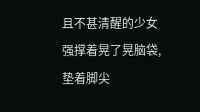且不甚清醒的少女强撑着晃了晃脑袋,垫着脚尖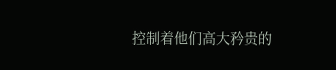控制着他们高大矜贵的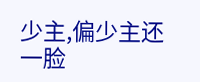少主,偏少主还一脸